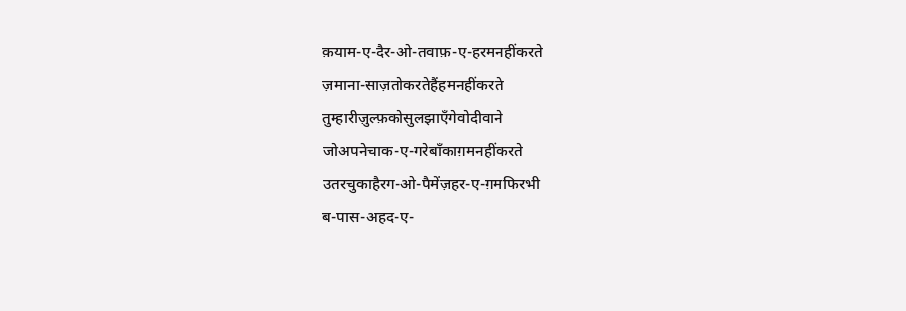क़याम-ए-दैर-ओ-तवाफ़-ए-हरमनहींकरते
ज़माना-साज़तोकरतेहैंहमनहींकरते
तुम्हारीज़ुल्फ़कोसुलझाएँगेवोदीवाने
जोअपनेचाक-ए-गरेबाँकाग़मनहींकरते
उतरचुकाहैरग-ओ-पैमेंज़हर-ए-ग़मफिरभी
ब-पास-अहद-ए-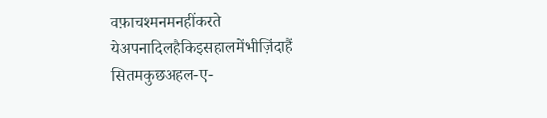वफ़ाचश्मनमनहींकरते
येअपनादिलहैकिइसहालमेंभीज़िंदाहैं
सितमकुछअहल-ए-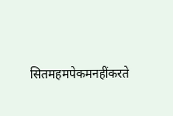सितमहमपेकमनहींकरते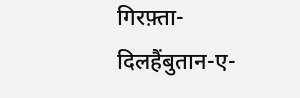गिरफ़्ता-दिलहैंबुतान-ए-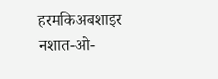हरमकिअबशाइर
नशात-ओ-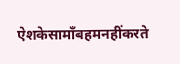ऐशकेसामाँबहमनहींकरते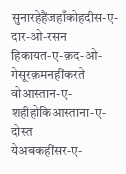सुनारहेहैंजहाँकोहदीस-ए-दार-ओ-रसन
हिकायत-ए-क़द-ओ-गेसूरक़मनहींकरते
वोआस्तान-ए-शहीहोकिआस्ताना-ए-दोस्त
येअबकहींसर-ए-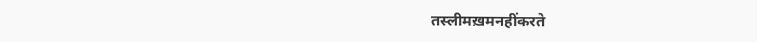तस्लीमख़मनहींकरते